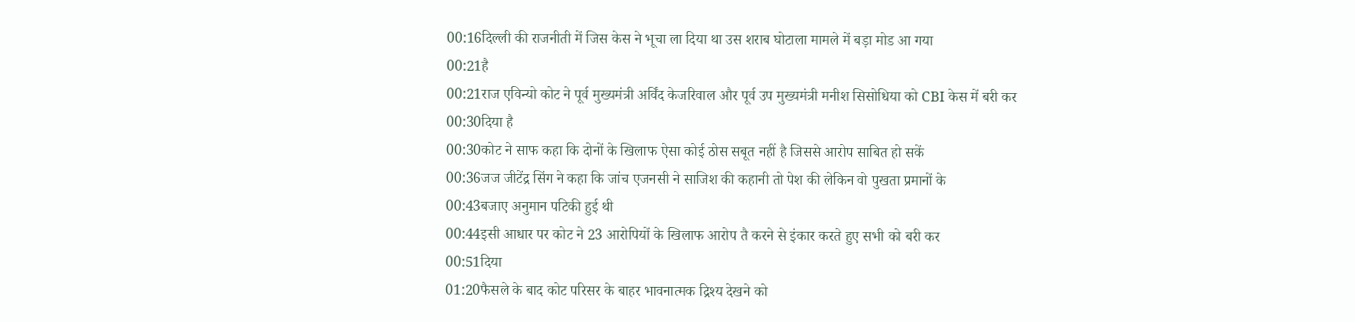00:16दिल्ली की राजनीती में जिस केस ने भूचा ला दिया था उस शराब घोटाला मामले में बड़ा मोड आ गया
00:21है
00:21राज एविन्यो कोट ने पूर्व मुख्यमंत्री अर्विंद केजरिवाल और पूर्व उप मुख्यमंत्री मनीश सिसोधिया को CBI केस में बरी कर
00:30दिया है
00:30कोट ने साफ कहा कि दोनों के खिलाफ ऐसा कोई ठोस सबूत नहीं है जिससे आरोप साबित हो सकें
00:36जज जीटेंद्र सिंग ने कहा कि जांच एजनसी ने साजिश की कहानी तो पेश की लेकिन वो पुखता प्रमानों के
00:43बजाए अनुमान पटिकी हुई थी
00:44इसी आधार पर कोट ने 23 आरोपियों के खिलाफ आरोप तै करने से इंकार करते हुए सभी को बरी कर
00:51दिया
01:20फैसले के बाद कोट परिसर के बाहर भावनात्मक द्रिश्य देखने को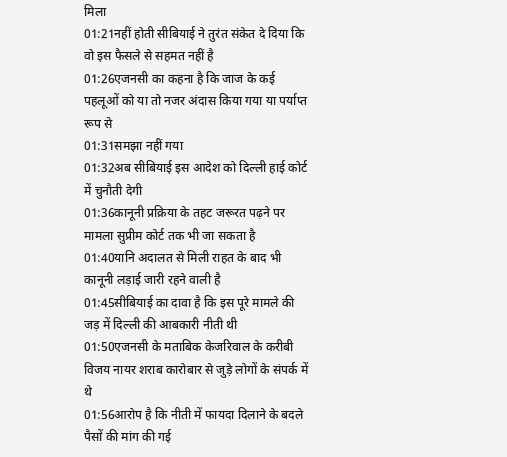मिला
01:21नहीं होती सीबियाई ने तुरंत संकेत दे दिया कि वो इस फैसले से सहमत नहीं है
01:26एजनसी का कहना है कि जाज के कई पहलूओं को या तो नजर अंदास किया गया या पर्याप्त रूप से
01:31समझा नहीं गया
01:32अब सीबियाई इस आदेश को दिल्ली हाई कोर्ट में चुनौती देगी
01:36कानूनी प्रक्रिया के तहट जरूरत पढ़ने पर मामला सुप्रीम कोर्ट तक भी जा सकता है
01:40यानि अदालत से मिली राहत के बाद भी कानूनी लड़ाई जारी रहने वाली है
01:45सीबियाई का दावा है कि इस पूरे मामले की जड़ में दिल्ली की आबकारी नीती थी
01:50एजनसी के मताबिक केजरिवाल के करीबी विजय नायर शराब कारोबार से जुड़े लोगों के संपर्क में थे
01:56आरोप है कि नीती में फायदा दिलाने के बदले पैसों की मांग की गई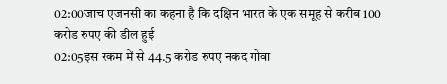02:00जाच एजनसी का कहना है कि दक्षिन भारत के एक समूह से करीब 100 करोड रुपए की डील हुई
02:05इस रकम में से 44.5 करोड रुपए नकद गोवा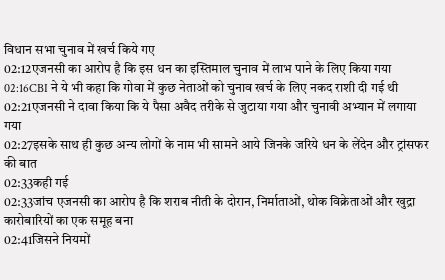विधान सभा चुनाव में खर्च किये गए
02:12एजनसी का आरोप है कि इस धन का इस्तिमाल चुनाव में लाभ पाने के लिए किया गया
02:16CBI ने ये भी कहा कि गोवा में कुछ नेताओं को चुनाव खर्च के लिए नकद राशी दी गई थी
02:21एजनसी ने दावा किया कि ये पैसा अवैद तरीके से जुटाया गया और चुनावी अभ्यान में लगाया गया
02:27इसके साथ ही कुछ अन्य लोगों के नाम भी सामने आये जिनके जरिये धन के लेंदेन और ट्रांसफर की बात
02:33कही गई
02:33जांच एजनसी का आरोप है कि शराब नीती के दोरान, निर्माताओं, थोक विक्रेताओं और खुद्रा कारोबारियों का एक समूह बना
02:41जिसने नियमों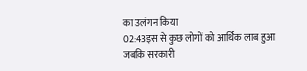का उलंगन किया
02:43इस से कुछ लोगों को आर्थिक लाब हुआ जबकि सरकारी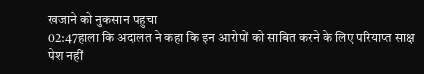खजाने को नुकसान पहुचा
02:47हाला कि अदालत ने कहा कि इन आरोपों को साबित करने के लिए परियाप्त साक्ष पेश नहीं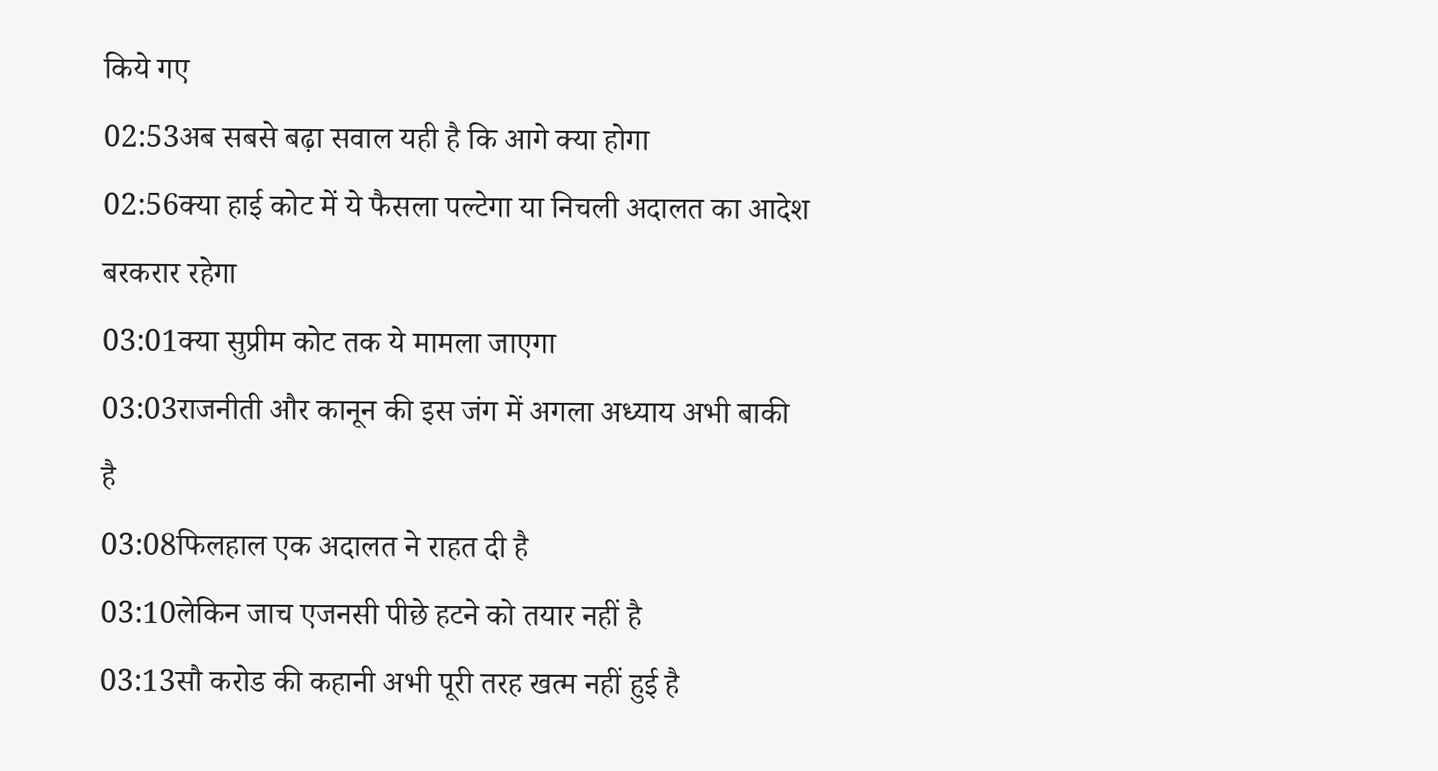किये गए
02:53अब सबसे बढ़ा सवाल यही है कि आगे क्या होगा
02:56क्या हाई कोट में ये फैसला पल्टेगा या निचली अदालत का आदेश बरकरार रहेगा
03:01क्या सुप्रीम कोट तक ये मामला जाएगा
03:03राजनीती और कानून की इस जंग में अगला अध्याय अभी बाकी है
03:08फिलहाल एक अदालत ने राहत दी है
03:10लेकिन जाच एजनसी पीछे हटने को तयार नहीं है
03:13सौ करोड की कहानी अभी पूरी तरह खत्म नहीं हुई है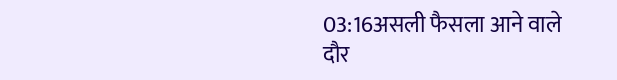03:16असली फैसला आने वाले दौर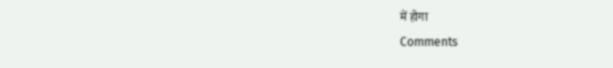में होगा
Comments